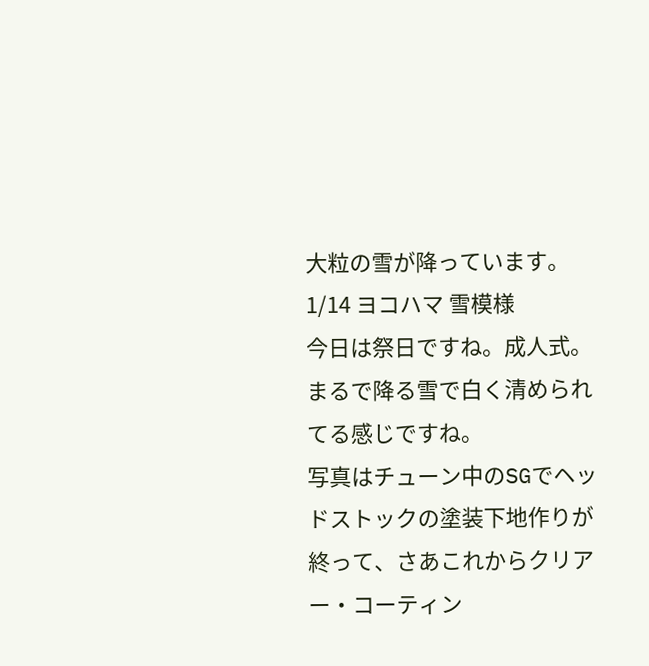大粒の雪が降っています。
1/14 ヨコハマ 雪模様
今日は祭日ですね。成人式。まるで降る雪で白く清められてる感じですね。
写真はチューン中のSGでヘッドストックの塗装下地作りが終って、さあこれからクリアー・コーティン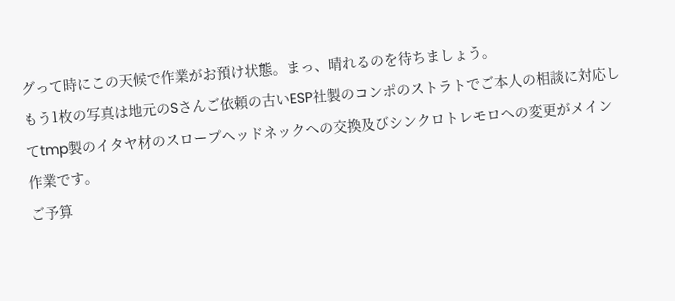グって時にこの天候で作業がお預け状態。まっ、晴れるのを待ちましょう。
もう1枚の写真は地元のSさんご依頼の古いESP社製のコンポのストラトでご本人の相談に対応してtmp製のイタヤ材のスロープヘッドネックへの交換及びシンクロトレモロへの変更がメイン作業です。
ご予算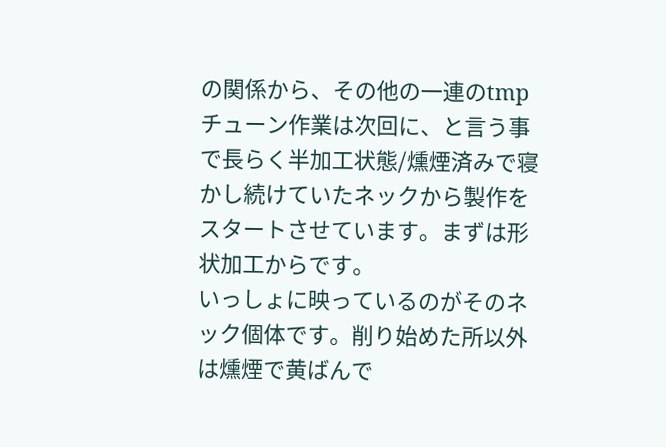の関係から、その他の一連のtmpチューン作業は次回に、と言う事で長らく半加工状態/燻煙済みで寝かし続けていたネックから製作をスタートさせています。まずは形状加工からです。
いっしょに映っているのがそのネック個体です。削り始めた所以外は燻煙で黄ばんで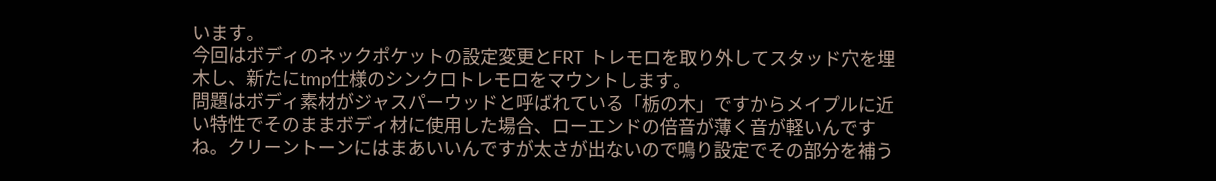います。
今回はボディのネックポケットの設定変更とFRT トレモロを取り外してスタッド穴を埋木し、新たにtmp仕様のシンクロトレモロをマウントします。
問題はボディ素材がジャスパーウッドと呼ばれている「栃の木」ですからメイプルに近い特性でそのままボディ材に使用した場合、ローエンドの倍音が薄く音が軽いんですね。クリーントーンにはまあいいんですが太さが出ないので鳴り設定でその部分を補う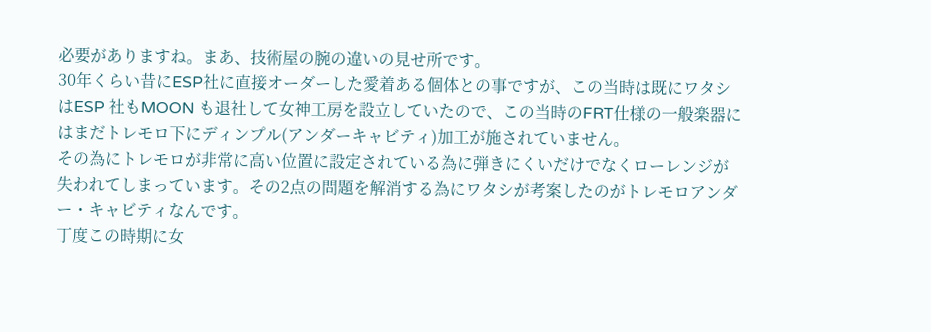必要がありますね。まあ、技術屋の腕の違いの見せ所です。
30年くらい昔にESP社に直接オーダーした愛着ある個体との事ですが、この当時は既にワタシはESP 社もMOON も退社して女神工房を設立していたので、この当時のFRT仕様の一般楽器にはまだトレモロ下にディンプル(アンダーキャビティ)加工が施されていません。
その為にトレモロが非常に高い位置に設定されている為に弾きにくいだけでなくローレンジが失われてしまっています。その2点の問題を解消する為にワタシが考案したのがトレモロアンダー・キャビティなんです。
丁度この時期に女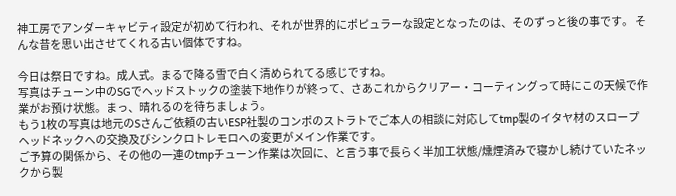神工房でアンダーキャビティ設定が初めて行われ、それが世界的にポピュラーな設定となったのは、そのずっと後の事です。 そんな昔を思い出させてくれる古い個体ですね。

今日は祭日ですね。成人式。まるで降る雪で白く清められてる感じですね。
写真はチューン中のSGでヘッドストックの塗装下地作りが終って、さあこれからクリアー・コーティングって時にこの天候で作業がお預け状態。まっ、晴れるのを待ちましょう。
もう1枚の写真は地元のSさんご依頼の古いESP社製のコンポのストラトでご本人の相談に対応してtmp製のイタヤ材のスロープヘッドネックへの交換及びシンクロトレモロへの変更がメイン作業です。
ご予算の関係から、その他の一連のtmpチューン作業は次回に、と言う事で長らく半加工状態/燻煙済みで寝かし続けていたネックから製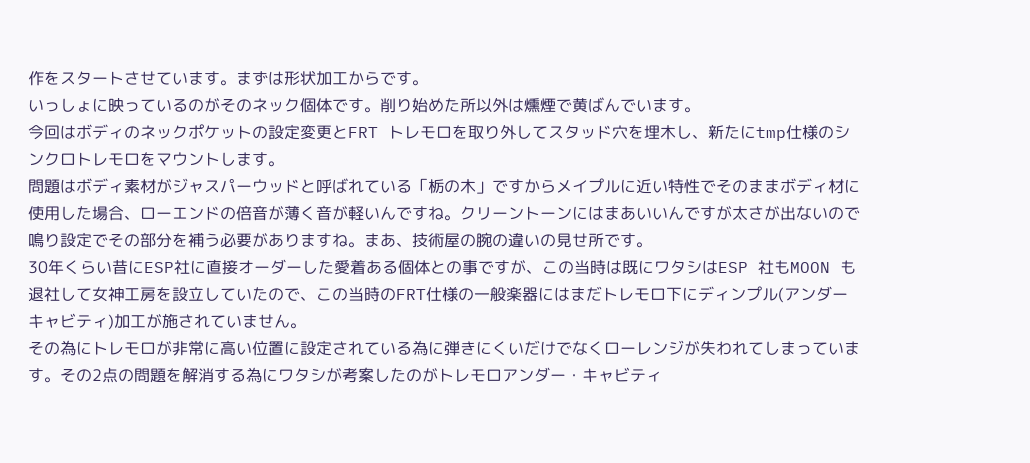作をスタートさせています。まずは形状加工からです。
いっしょに映っているのがそのネック個体です。削り始めた所以外は燻煙で黄ばんでいます。
今回はボディのネックポケットの設定変更とFRT トレモロを取り外してスタッド穴を埋木し、新たにtmp仕様のシンクロトレモロをマウントします。
問題はボディ素材がジャスパーウッドと呼ばれている「栃の木」ですからメイプルに近い特性でそのままボディ材に使用した場合、ローエンドの倍音が薄く音が軽いんですね。クリーントーンにはまあいいんですが太さが出ないので鳴り設定でその部分を補う必要がありますね。まあ、技術屋の腕の違いの見せ所です。
30年くらい昔にESP社に直接オーダーした愛着ある個体との事ですが、この当時は既にワタシはESP 社もMOON も退社して女神工房を設立していたので、この当時のFRT仕様の一般楽器にはまだトレモロ下にディンプル(アンダーキャビティ)加工が施されていません。
その為にトレモロが非常に高い位置に設定されている為に弾きにくいだけでなくローレンジが失われてしまっています。その2点の問題を解消する為にワタシが考案したのがトレモロアンダー・キャビティ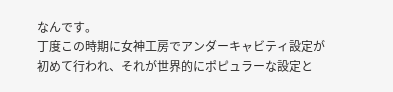なんです。
丁度この時期に女神工房でアンダーキャビティ設定が初めて行われ、それが世界的にポピュラーな設定と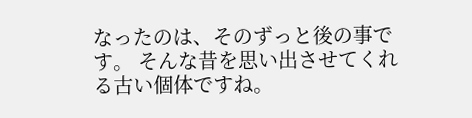なったのは、そのずっと後の事です。 そんな昔を思い出させてくれる古い個体ですね。